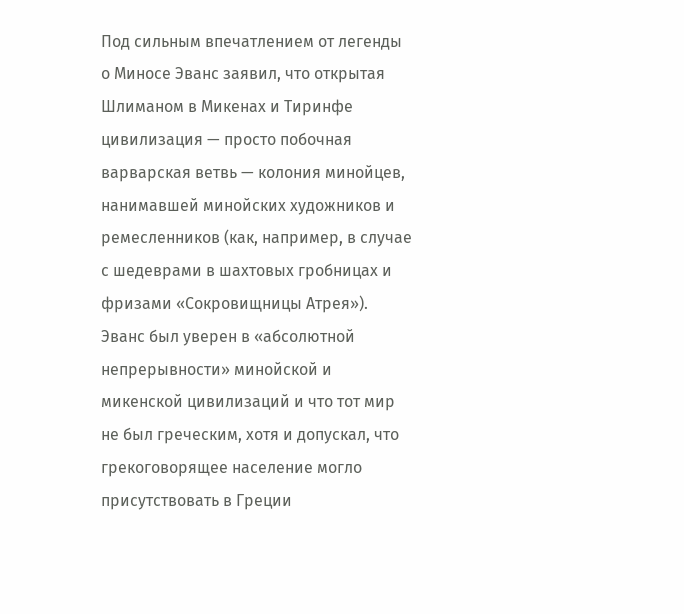Под сильным впечатлением от легенды о Миносе Эванс заявил, что открытая Шлиманом в Микенах и Тиринфе цивилизация — просто побочная варварская ветвь — колония минойцев, нанимавшей минойских художников и ремесленников (как, например, в случае с шедеврами в шахтовых гробницах и фризами «Сокровищницы Атрея»). Эванс был уверен в «абсолютной непрерывности» минойской и микенской цивилизаций и что тот мир не был греческим, хотя и допускал, что грекоговорящее население могло присутствовать в Греции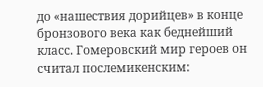до «нашествия дорийцев» в конце бронзового века как беднейший класс. Гомеровский мир героев он считал послемикенским: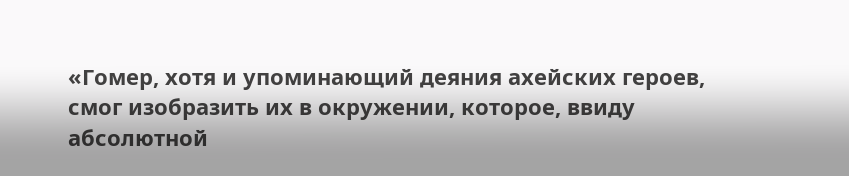«Гомер, хотя и упоминающий деяния ахейских героев, смог изобразить их в окружении, которое, ввиду абсолютной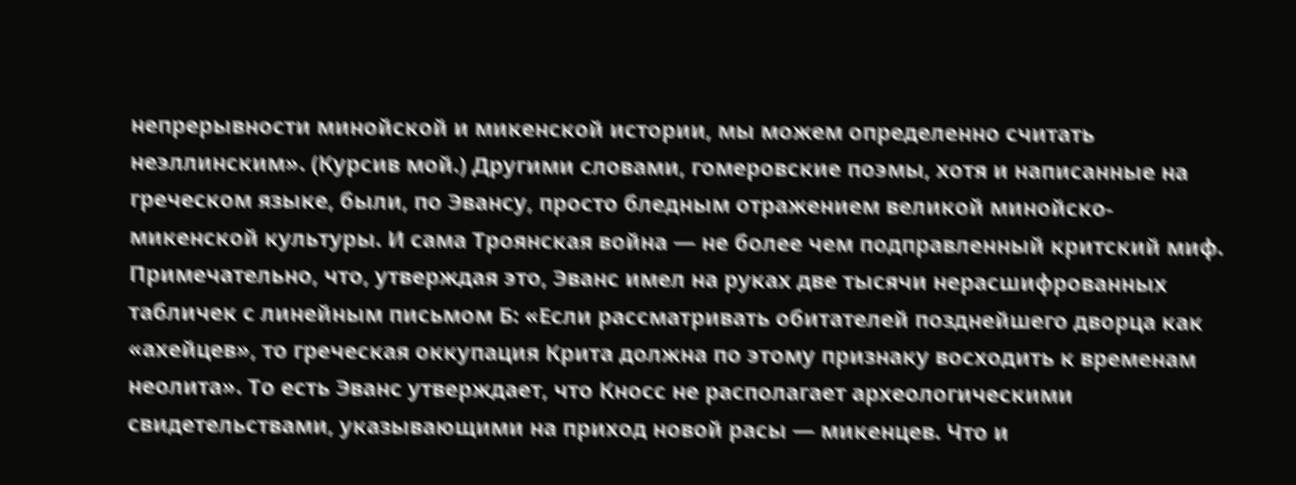непрерывности минойской и микенской истории, мы можем определенно считать неэллинским». (Курсив мой.) Другими словами, гомеровские поэмы, хотя и написанные на греческом языке, были, по Эвансу, просто бледным отражением великой минойско-микенской культуры. И сама Троянская война — не более чем подправленный критский миф. Примечательно, что, утверждая это, Эванс имел на руках две тысячи нерасшифрованных табличек с линейным письмом Б: «Если рассматривать обитателей позднейшего дворца как «ахейцев», то греческая оккупация Крита должна по этому признаку восходить к временам неолита». То есть Эванс утверждает, что Кносс не располагает археологическими свидетельствами, указывающими на приход новой расы — микенцев. Что и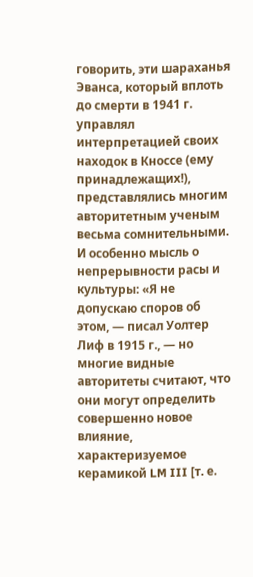говорить, эти шараханья Эванса, который вплоть до смерти в 1941 г. управлял интерпретацией своих находок в Кноссе (ему принадлежащих!), представлялись многим авторитетным ученым весьма сомнительными. И особенно мысль о непрерывности расы и культуры: «Я не допускаю споров об этом, — писал Уолтер Лиф в 1915 г., — но многие видные авторитеты считают, что они могут определить совершенно новое влияние, характеризуемое керамикой LM III [т. е.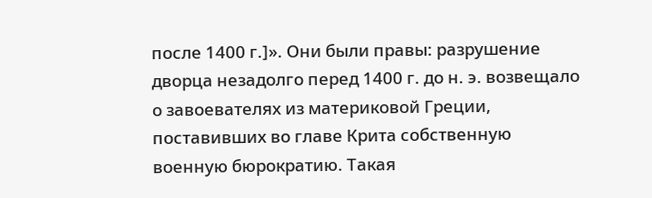после 1400 г.]». Они были правы: разрушение дворца незадолго перед 1400 г. до н. э. возвещало о завоевателях из материковой Греции, поставивших во главе Крита собственную военную бюрократию. Такая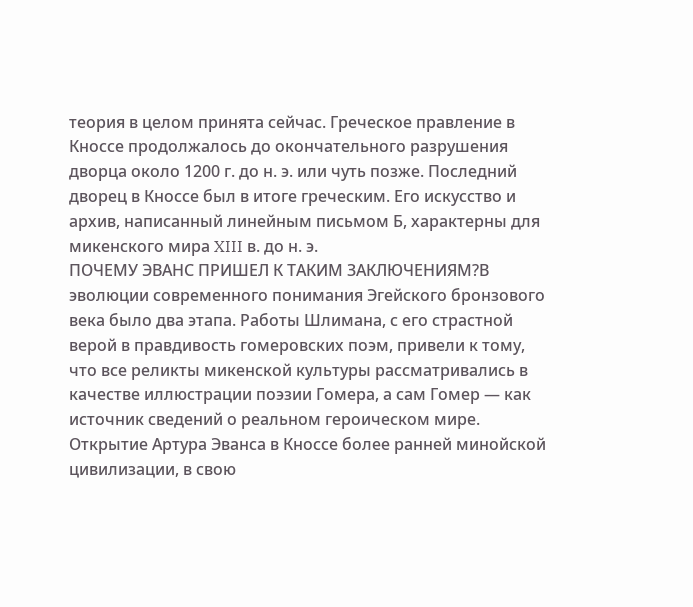теория в целом принята сейчас. Греческое правление в Кноссе продолжалось до окончательного разрушения дворца около 1200 г. до н. э. или чуть позже. Последний дворец в Кноссе был в итоге греческим. Его искусство и архив, написанный линейным письмом Б, характерны для микенского мира XIII в. до н. э.
ПОЧЕМУ ЭВАНС ПРИШЕЛ К ТАКИМ ЗАКЛЮЧЕНИЯМ?В эволюции современного понимания Эгейского бронзового века было два этапа. Работы Шлимана, с его страстной верой в правдивость гомеровских поэм, привели к тому, что все реликты микенской культуры рассматривались в качестве иллюстрации поэзии Гомера, а сам Гомер — как источник сведений о реальном героическом мире. Открытие Артура Эванса в Кноссе более ранней минойской цивилизации, в свою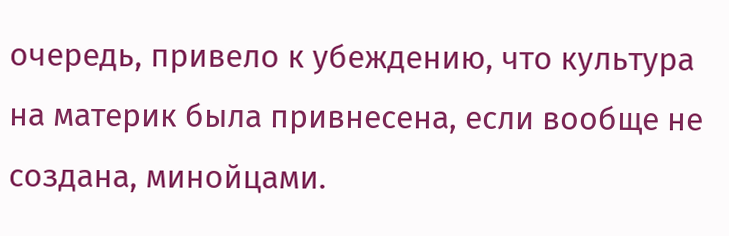очередь, привело к убеждению, что культура на материк была привнесена, если вообще не создана, минойцами.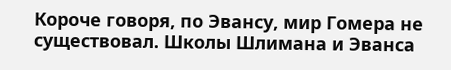Короче говоря, по Эвансу, мир Гомера не существовал. Школы Шлимана и Эванса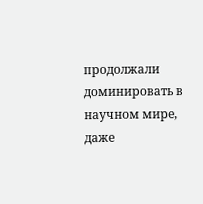продолжали доминировать в научном мире, даже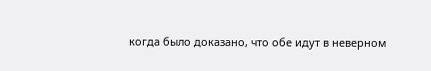когда было доказано, что обе идут в неверном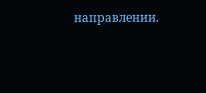направлении.